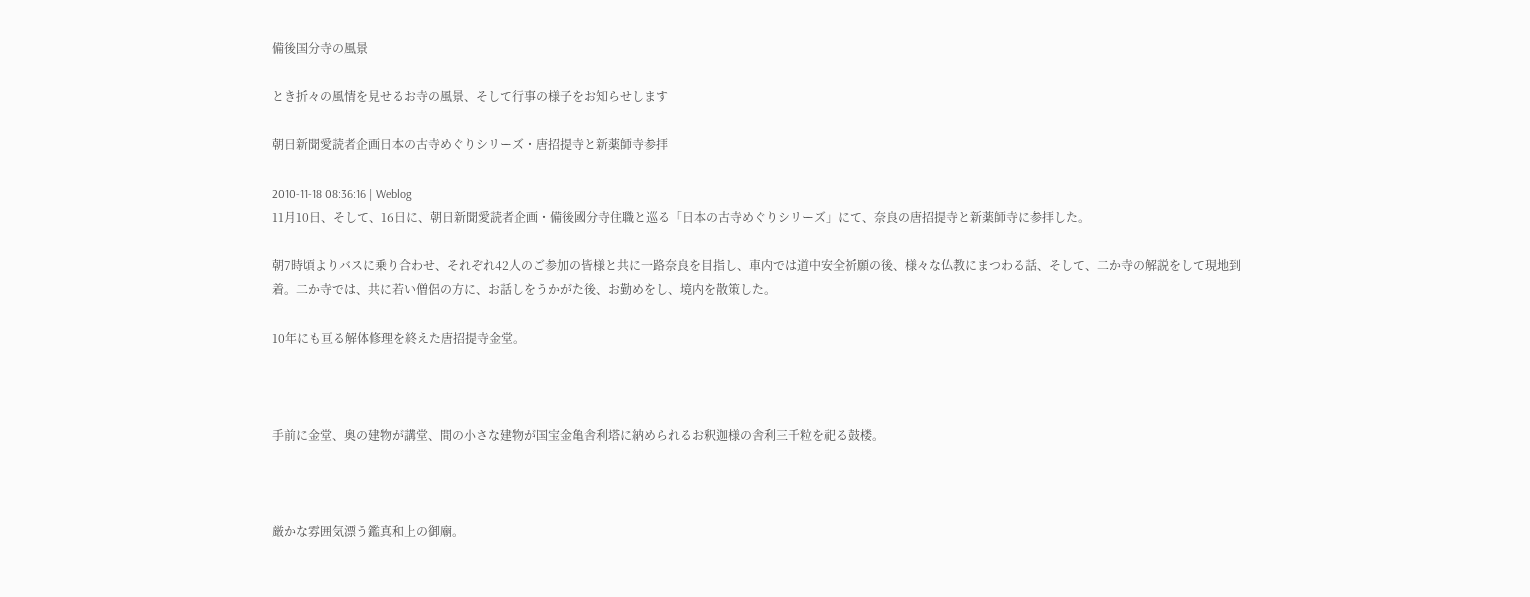備後国分寺の風景

とき折々の風情を見せるお寺の風景、そして行事の様子をお知らせします

朝日新聞愛読者企画日本の古寺めぐりシリーズ・唐招提寺と新薬師寺参拝

2010-11-18 08:36:16 | Weblog
11月10日、そして、16日に、朝日新聞愛読者企画・備後國分寺住職と巡る「日本の古寺めぐりシリーズ」にて、奈良の唐招提寺と新薬師寺に参拝した。

朝7時頃よりバスに乗り合わせ、それぞれ42人のご参加の皆様と共に一路奈良を目指し、車内では道中安全祈願の後、様々な仏教にまつわる話、そして、二か寺の解説をして現地到着。二か寺では、共に若い僧侶の方に、お話しをうかがた後、お勤めをし、境内を散策した。

10年にも亘る解体修理を終えた唐招提寺金堂。



手前に金堂、奥の建物が講堂、間の小さな建物が国宝金亀舎利塔に納められるお釈迦様の舎利三千粒を祀る鼓楼。



厳かな雰囲気漂う鑑真和上の御廟。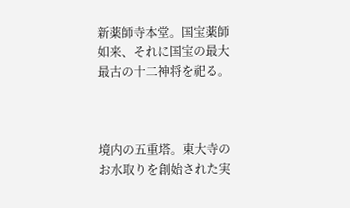新薬師寺本堂。国宝薬師如来、それに国宝の最大最古の十二神将を祀る。



境内の五重塔。東大寺のお水取りを創始された実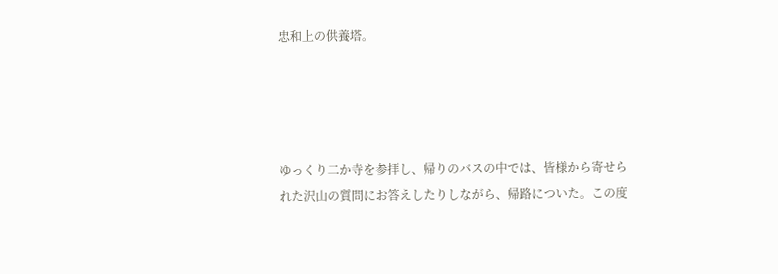忠和上の供養塔。




ゆっくり二か寺を参拝し、帰りのバスの中では、皆様から寄せられた沢山の質問にお答えしたりしながら、帰路についた。この度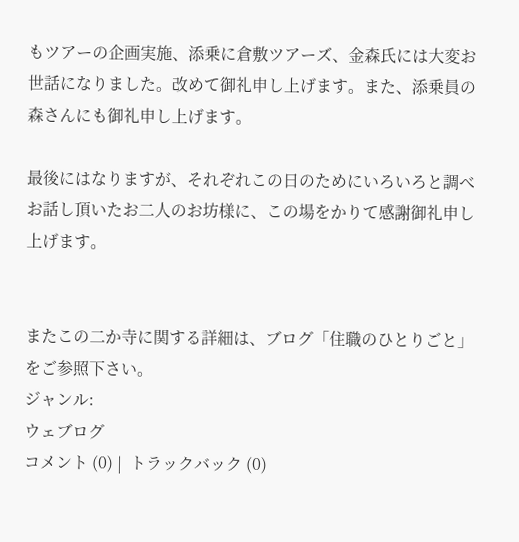もツアーの企画実施、添乗に倉敷ツアーズ、金森氏には大変お世話になりました。改めて御礼申し上げます。また、添乗員の森さんにも御礼申し上げます。

最後にはなりますが、それぞれこの日のためにいろいろと調べお話し頂いたお二人のお坊様に、この場をかりて感謝御礼申し上げます。


またこの二か寺に関する詳細は、ブログ「住職のひとりごと」をご参照下さい。
ジャンル:
ウェブログ
コメント (0) |  トラックバック (0)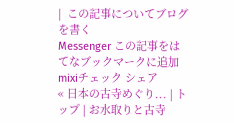|  この記事についてブログを書く
Messenger この記事をはてなブックマークに追加 mixiチェック シェア
« 日本の古寺めぐり... | トップ | お水取りと古寺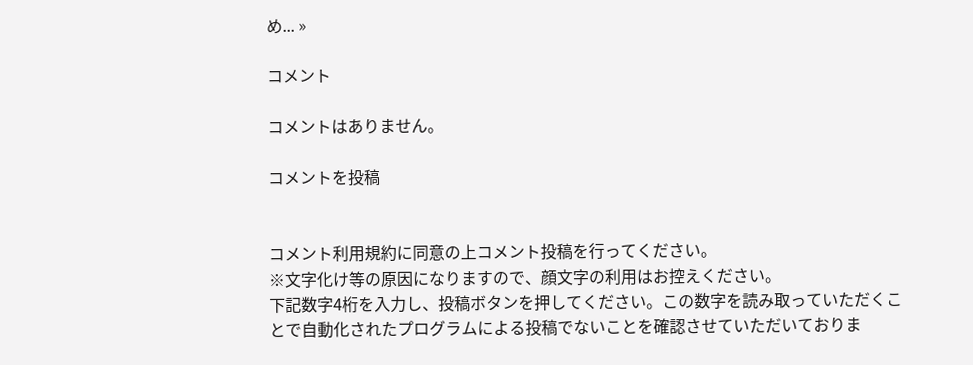め... »

コメント

コメントはありません。

コメントを投稿


コメント利用規約に同意の上コメント投稿を行ってください。
※文字化け等の原因になりますので、顔文字の利用はお控えください。
下記数字4桁を入力し、投稿ボタンを押してください。この数字を読み取っていただくことで自動化されたプログラムによる投稿でないことを確認させていただいておりま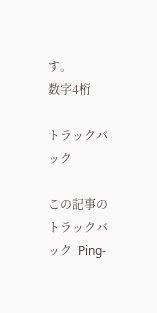す。
数字4桁

トラックバック

この記事のトラックバック  Ping-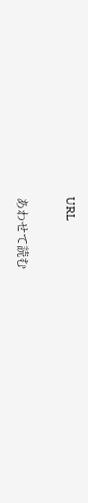URL

あわせて読む